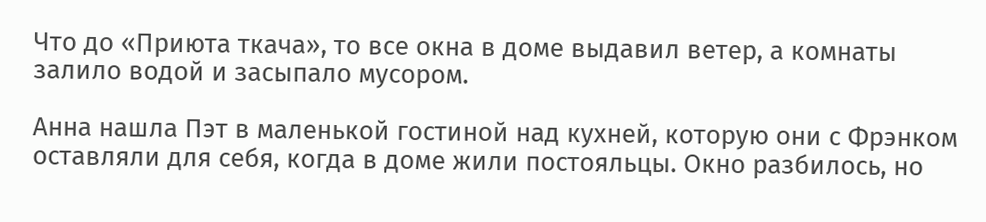Что до «Приюта ткача», то все окна в доме выдавил ветер, а комнаты залило водой и засыпало мусором.

Анна нашла Пэт в маленькой гостиной над кухней, которую они с Фрэнком оставляли для себя, когда в доме жили постояльцы. Окно разбилось, но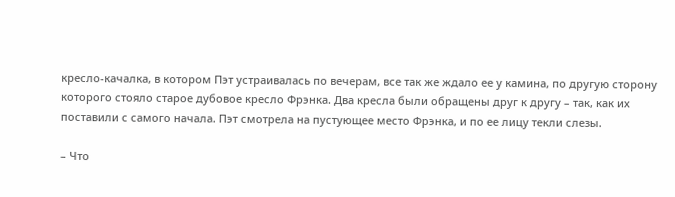кресло-качалка, в котором Пэт устраивалась по вечерам, все так же ждало ее у камина, по другую сторону которого стояло старое дубовое кресло Фрэнка. Два кресла были обращены друг к другу – так, как их поставили с самого начала. Пэт смотрела на пустующее место Фрэнка, и по ее лицу текли слезы.

– Что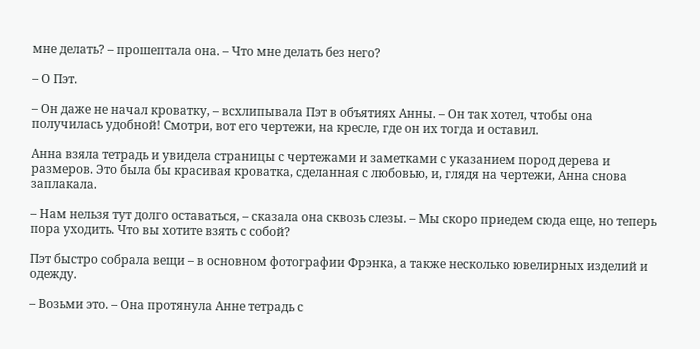мне делать? – прошептала она. – Что мне делать без него?

– О Пэт.

– Он даже не начал кроватку, – всхлипывала Пэт в объятиях Анны. – Он так хотел, чтобы она получилась удобной! Смотри, вот его чертежи, на кресле, где он их тогда и оставил.

Анна взяла тетрадь и увидела страницы с чертежами и заметками с указанием пород дерева и размеров. Это была бы красивая кроватка, сделанная с любовью, и, глядя на чертежи, Анна снова заплакала.

– Нам нельзя тут долго оставаться, – сказала она сквозь слезы. – Мы скоро приедем сюда еще, но теперь пора уходить. Что вы хотите взять с собой?

Пэт быстро собрала вещи – в основном фотографии Фрэнка, а также несколько ювелирных изделий и одежду.

– Возьми это. – Она протянула Анне тетрадь с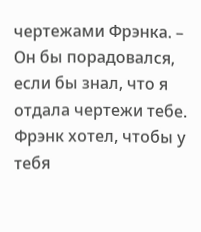чертежами Фрэнка. – Он бы порадовался, если бы знал, что я отдала чертежи тебе. Фрэнк хотел, чтобы у тебя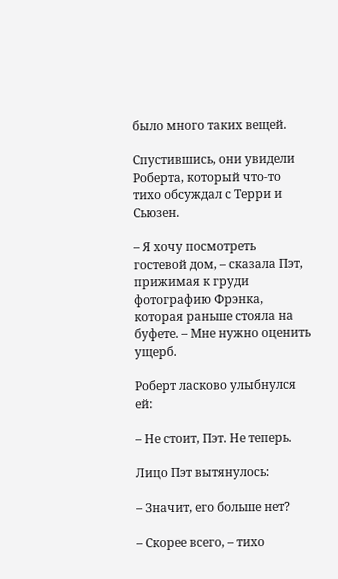было много таких вещей.

Спустившись, они увидели Роберта, который что-то тихо обсуждал с Терри и Сьюзен.

– Я хочу посмотреть гостевой дом, – сказала Пэт, прижимая к груди фотографию Фрэнка, которая раньше стояла на буфете. – Мне нужно оценить ущерб.

Роберт ласково улыбнулся ей:

– Не стоит, Пэт. Не теперь.

Лицо Пэт вытянулось:

– Значит, его больше нет?

– Скорее всего, – тихо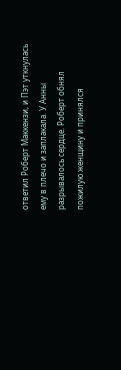ответил Роберт Маккензи, и Пэт уткнулась ему в плечо и заплакала. У Анны разрывалось сердце. Роберт обнял пожилую женщину и принялся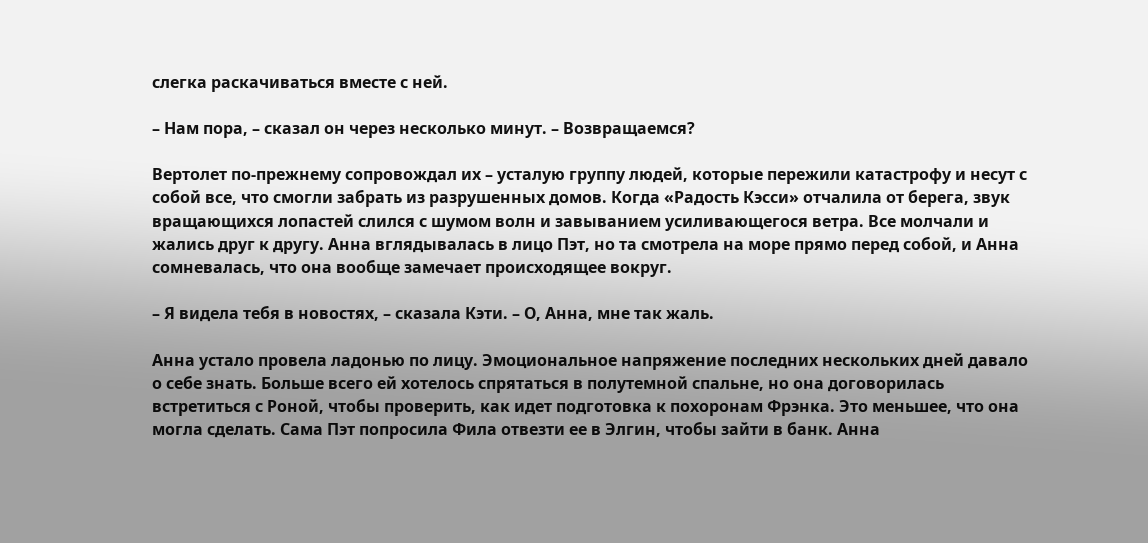слегка раскачиваться вместе с ней.

– Нам пора, – сказал он через несколько минут. – Возвращаемся?

Вертолет по-прежнему сопровождал их – усталую группу людей, которые пережили катастрофу и несут с собой все, что смогли забрать из разрушенных домов. Когда «Радость Кэсси» отчалила от берега, звук вращающихся лопастей слился с шумом волн и завыванием усиливающегося ветра. Все молчали и жались друг к другу. Анна вглядывалась в лицо Пэт, но та смотрела на море прямо перед собой, и Анна сомневалась, что она вообще замечает происходящее вокруг.

– Я видела тебя в новостях, – сказала Кэти. – О, Анна, мне так жаль.

Анна устало провела ладонью по лицу. Эмоциональное напряжение последних нескольких дней давало о себе знать. Больше всего ей хотелось спрятаться в полутемной спальне, но она договорилась встретиться с Роной, чтобы проверить, как идет подготовка к похоронам Фрэнка. Это меньшее, что она могла сделать. Сама Пэт попросила Фила отвезти ее в Элгин, чтобы зайти в банк. Анна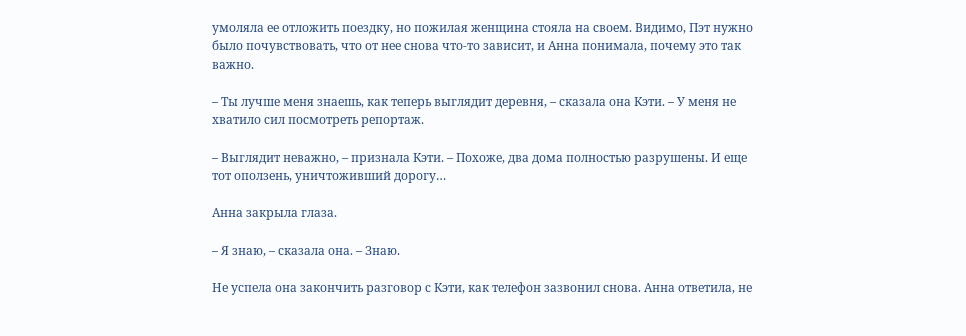умоляла ее отложить поездку, но пожилая женщина стояла на своем. Видимо, Пэт нужно было почувствовать, что от нее снова что-то зависит, и Анна понимала, почему это так важно.

– Ты лучше меня знаешь, как теперь выглядит деревня, – сказала она Кэти. – У меня не хватило сил посмотреть репортаж.

– Выглядит неважно, – признала Кэти. – Похоже, два дома полностью разрушены. И еще тот оползень, уничтоживший дорогу…

Анна закрыла глаза.

– Я знаю, – сказала она. – Знаю.

Не успела она закончить разговор с Кэти, как телефон зазвонил снова. Анна ответила, не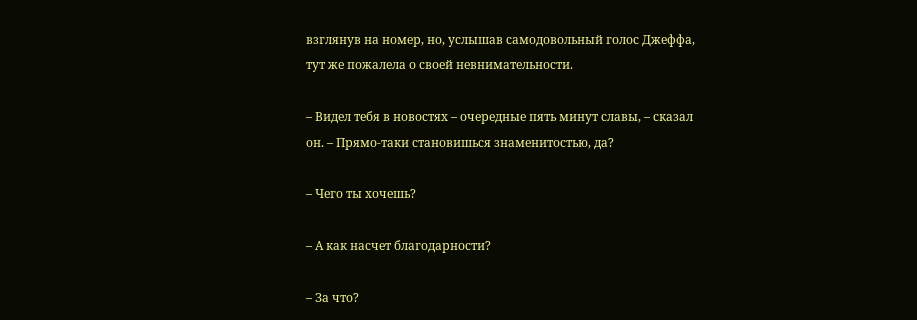взглянув на номер, но, услышав самодовольный голос Джеффа, тут же пожалела о своей невнимательности.

– Видел тебя в новостях – очередные пять минут славы, – сказал он. – Прямо-таки становишься знаменитостью, да?

– Чего ты хочешь?

– А как насчет благодарности?

– За что?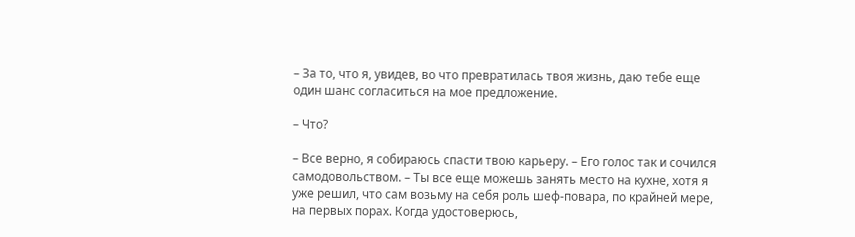– За то, что я, увидев, во что превратилась твоя жизнь, даю тебе еще один шанс согласиться на мое предложение.

– Что?

– Все верно, я собираюсь спасти твою карьеру. – Его голос так и сочился самодовольством. – Ты все еще можешь занять место на кухне, хотя я уже решил, что сам возьму на себя роль шеф-повара, по крайней мере, на первых порах. Когда удостоверюсь,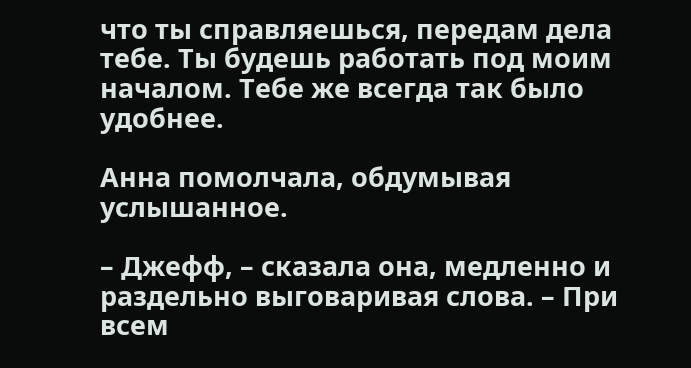что ты справляешься, передам дела тебе. Ты будешь работать под моим началом. Тебе же всегда так было удобнее.

Анна помолчала, обдумывая услышанное.

– Джефф, – сказала она, медленно и раздельно выговаривая слова. – При всем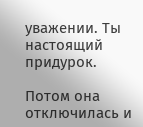уважении. Ты настоящий придурок.

Потом она отключилась и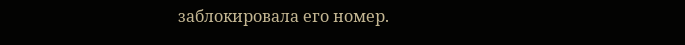заблокировала его номер.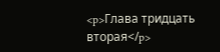<p>Глава тридцать вторая</p>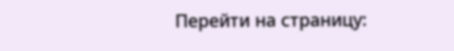Перейти на страницу: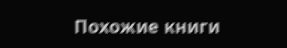Похожие книги